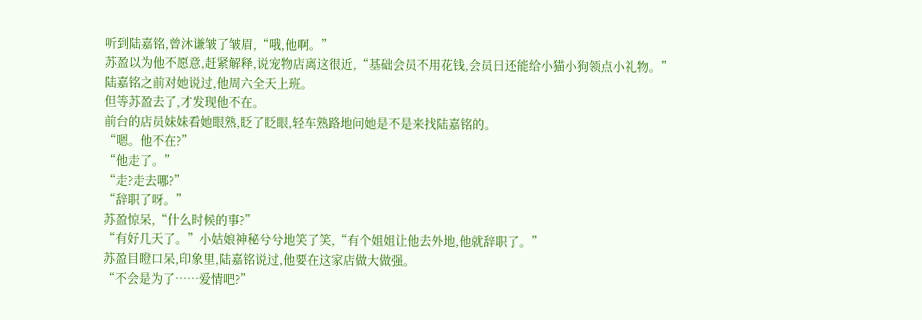听到陆嘉铭,曾沐谦皱了皱眉,“哦,他啊。”
苏盈以为他不愿意,赶紧解释,说宠物店离这很近,“基础会员不用花钱,会员日还能给小猫小狗领点小礼物。”
陆嘉铭之前对她说过,他周六全天上班。
但等苏盈去了,才发现他不在。
前台的店员妹妹看她眼熟,眨了眨眼,轻车熟路地问她是不是来找陆嘉铭的。
“嗯。他不在?”
“他走了。”
“走?走去哪?”
“辞职了呀。”
苏盈惊呆,“什么时候的事?”
“有好几天了。”小姑娘神秘兮兮地笑了笑,“有个姐姐让他去外地,他就辞职了。”
苏盈目瞪口呆,印象里,陆嘉铭说过,他要在这家店做大做强。
“不会是为了……爱情吧?”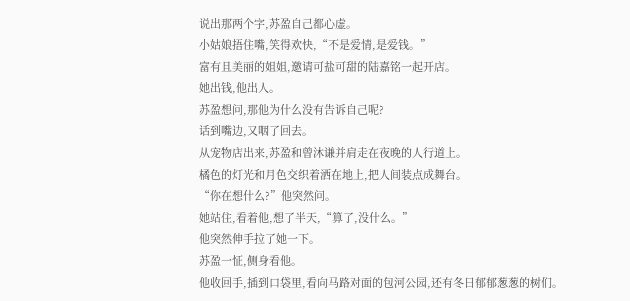说出那两个字,苏盈自己都心虚。
小姑娘捂住嘴,笑得欢快,“不是爱情,是爱钱。”
富有且美丽的姐姐,邀请可盐可甜的陆嘉铭一起开店。
她出钱,他出人。
苏盈想问,那他为什么没有告诉自己呢?
话到嘴边,又咽了回去。
从宠物店出来,苏盈和曾沐谦并肩走在夜晚的人行道上。
橘色的灯光和月色交织着洒在地上,把人间装点成舞台。
“你在想什么?”他突然问。
她站住,看着他,想了半天,“算了,没什么。”
他突然伸手拉了她一下。
苏盈一怔,侧身看他。
他收回手,插到口袋里,看向马路对面的包河公园,还有冬日郁郁葱葱的树们。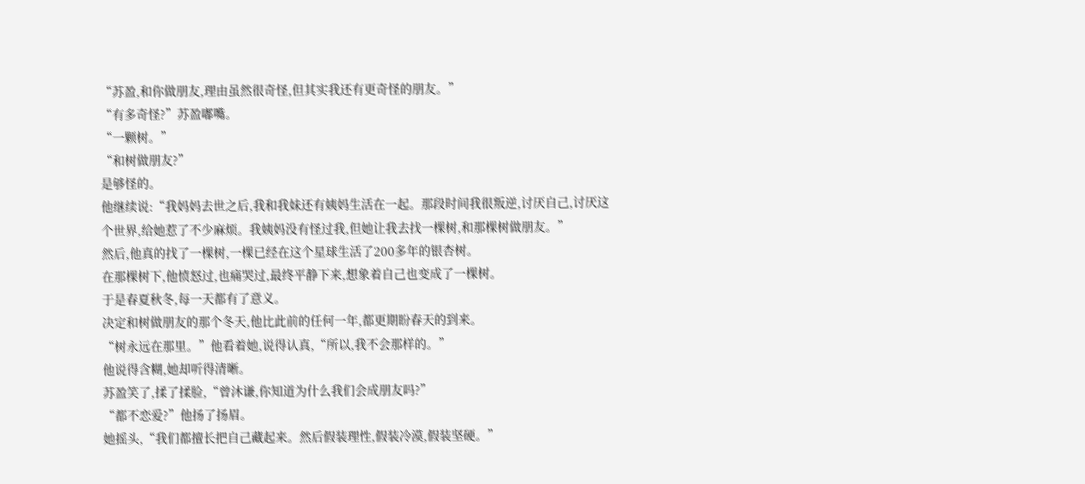“苏盈,和你做朋友,理由虽然很奇怪,但其实我还有更奇怪的朋友。”
“有多奇怪?”苏盈嘟嘴。
“一颗树。”
“和树做朋友?”
是够怪的。
他继续说:“我妈妈去世之后,我和我妹还有姨妈生活在一起。那段时间我很叛逆,讨厌自己,讨厌这个世界,给她惹了不少麻烦。我姨妈没有怪过我,但她让我去找一棵树,和那棵树做朋友。”
然后,他真的找了一棵树,一棵已经在这个星球生活了200多年的银杏树。
在那棵树下,他愤怒过,也痛哭过,最终平静下来,想象着自己也变成了一棵树。
于是春夏秋冬,每一天都有了意义。
决定和树做朋友的那个冬天,他比此前的任何一年,都更期盼春天的到来。
“树永远在那里。”他看着她,说得认真,“所以,我不会那样的。”
他说得含糊,她却听得清晰。
苏盈笑了,揉了揉脸,“曾沐谦,你知道为什么我们会成朋友吗?”
“都不恋爱?”他扬了扬眉。
她摇头,“我们都擅长把自己藏起来。然后假装理性,假装冷漠,假装坚硬。”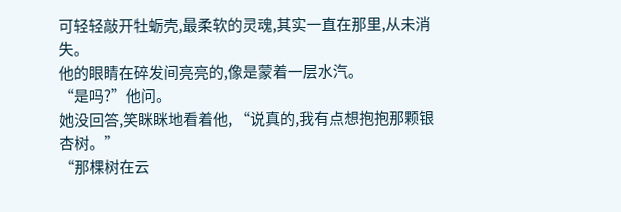可轻轻敲开牡蛎壳,最柔软的灵魂,其实一直在那里,从未消失。
他的眼睛在碎发间亮亮的,像是蒙着一层水汽。
“是吗?”他问。
她没回答,笑眯眯地看着他, “说真的,我有点想抱抱那颗银杏树。”
“那棵树在云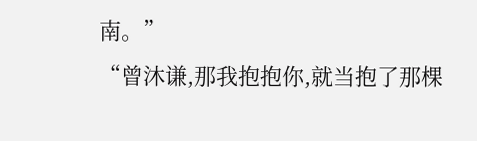南。”
“曾沐谦,那我抱抱你,就当抱了那棵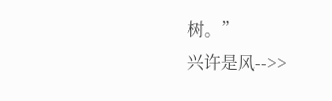树。”
兴许是风-->>